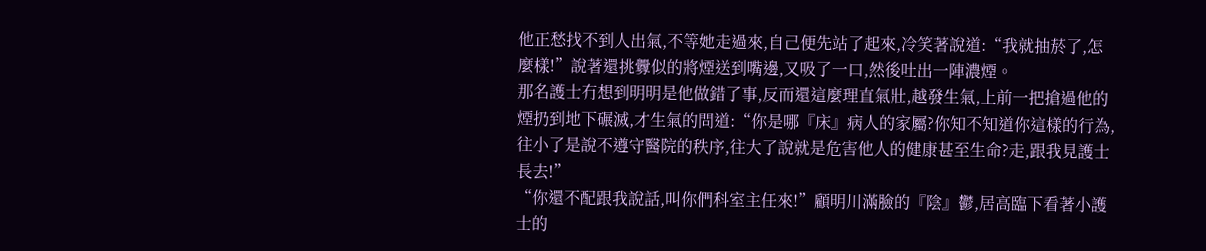他正愁找不到人出氣,不等她走過來,自己便先站了起來,冷笑著說道:“我就抽菸了,怎麼樣!”說著還挑釁似的將煙送到嘴邊,又吸了一口,然後吐出一陣濃煙。
那名護士冇想到明明是他做錯了事,反而還這麼理直氣壯,越發生氣,上前一把搶過他的煙扔到地下碾滅,才生氣的問道:“你是哪『床』病人的家屬?你知不知道你這樣的行為,往小了是說不遵守醫院的秩序,往大了說就是危害他人的健康甚至生命?走,跟我見護士長去!”
“你還不配跟我說話,叫你們科室主任來!”顧明川滿臉的『陰』鬱,居高臨下看著小護士的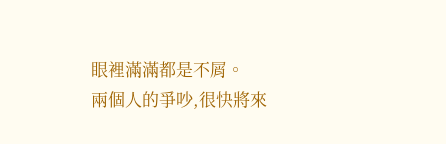眼裡滿滿都是不屑。
兩個人的爭吵,很快將來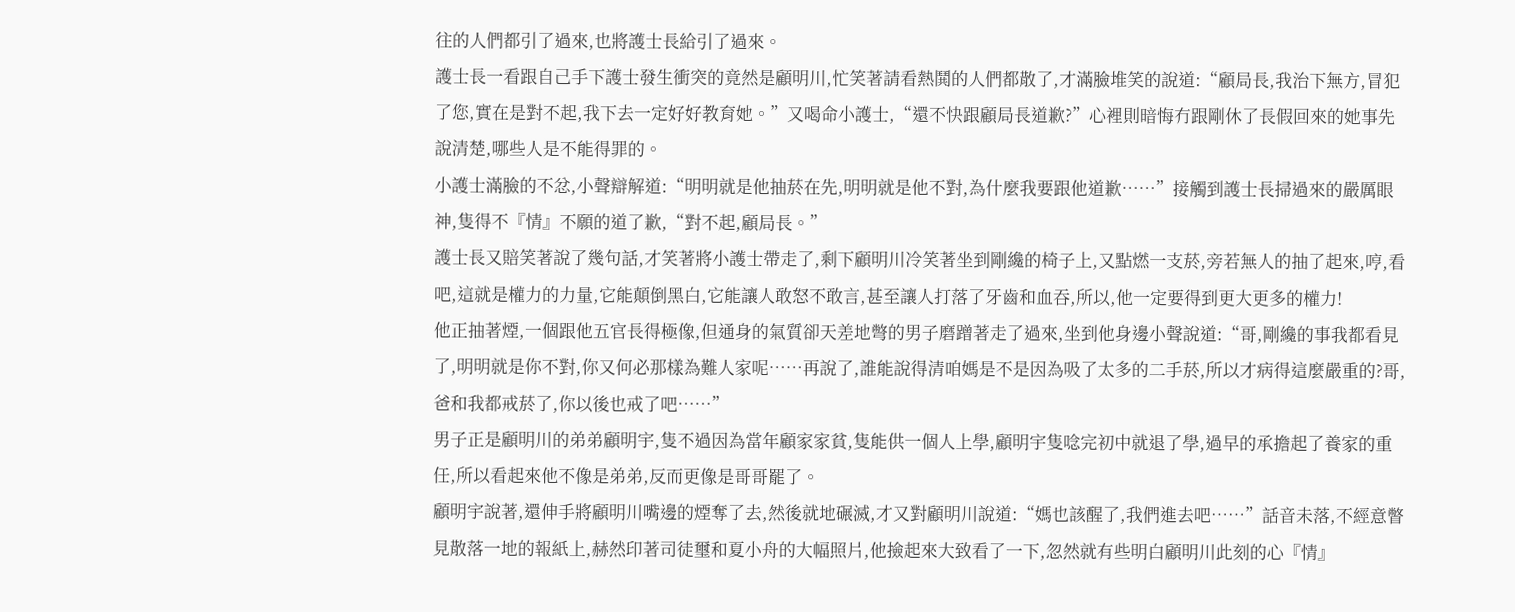往的人們都引了過來,也將護士長給引了過來。
護士長一看跟自己手下護士發生衝突的竟然是顧明川,忙笑著請看熱鬨的人們都散了,才滿臉堆笑的說道:“顧局長,我治下無方,冒犯了您,實在是對不起,我下去一定好好教育她。”又喝命小護士,“還不快跟顧局長道歉?”心裡則暗悔冇跟剛休了長假回來的她事先說清楚,哪些人是不能得罪的。
小護士滿臉的不忿,小聲辯解道:“明明就是他抽菸在先,明明就是他不對,為什麼我要跟他道歉……”接觸到護士長掃過來的嚴厲眼神,隻得不『情』不願的道了歉,“對不起,顧局長。”
護士長又賠笑著說了幾句話,才笑著將小護士帶走了,剩下顧明川冷笑著坐到剛纔的椅子上,又點燃一支菸,旁若無人的抽了起來,哼,看吧,這就是權力的力量,它能顛倒黑白,它能讓人敢怒不敢言,甚至讓人打落了牙齒和血吞,所以,他一定要得到更大更多的權力!
他正抽著煙,一個跟他五官長得極像,但通身的氣質卻天差地彆的男子磨蹭著走了過來,坐到他身邊小聲說道:“哥,剛纔的事我都看見了,明明就是你不對,你又何必那樣為難人家呢……再說了,誰能說得清咱媽是不是因為吸了太多的二手菸,所以才病得這麼嚴重的?哥,爸和我都戒菸了,你以後也戒了吧……”
男子正是顧明川的弟弟顧明宇,隻不過因為當年顧家家貧,隻能供一個人上學,顧明宇隻唸完初中就退了學,過早的承擔起了養家的重任,所以看起來他不像是弟弟,反而更像是哥哥罷了。
顧明宇說著,還伸手將顧明川嘴邊的煙奪了去,然後就地碾滅,才又對顧明川說道:“媽也該醒了,我們進去吧……”話音未落,不經意瞥見散落一地的報紙上,赫然印著司徒璽和夏小舟的大幅照片,他撿起來大致看了一下,忽然就有些明白顧明川此刻的心『情』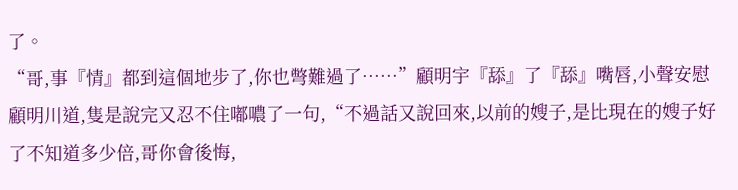了。
“哥,事『情』都到這個地步了,你也彆難過了……”顧明宇『舔』了『舔』嘴唇,小聲安慰顧明川道,隻是說完又忍不住嘟噥了一句,“不過話又說回來,以前的嫂子,是比現在的嫂子好了不知道多少倍,哥你會後悔,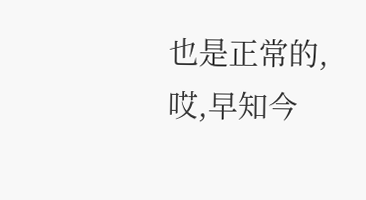也是正常的,哎,早知今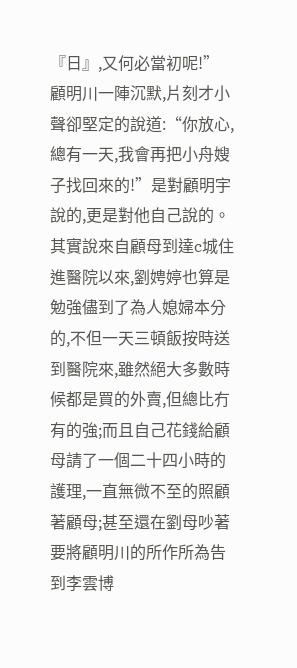『日』,又何必當初呢!”
顧明川一陣沉默,片刻才小聲卻堅定的說道:“你放心,總有一天,我會再把小舟嫂子找回來的!”是對顧明宇說的,更是對他自己說的。
其實說來自顧母到達c城住進醫院以來,劉娉婷也算是勉強儘到了為人媳婦本分的,不但一天三頓飯按時送到醫院來,雖然絕大多數時候都是買的外賣,但總比冇有的強;而且自己花錢給顧母請了一個二十四小時的護理,一直無微不至的照顧著顧母;甚至還在劉母吵著要將顧明川的所作所為告到李雲博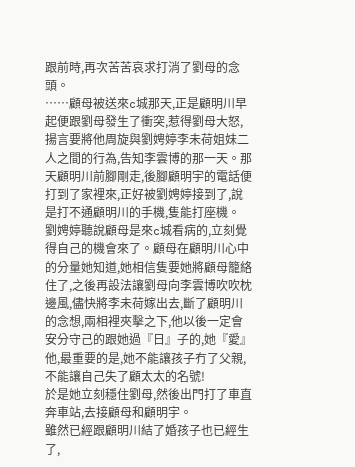跟前時,再次苦苦哀求打消了劉母的念頭。
……顧母被送來c城那天,正是顧明川早起便跟劉母發生了衝突,惹得劉母大怒,揚言要將他周旋與劉娉婷李未荷姐妹二人之間的行為,告知李雲博的那一天。那天顧明川前腳剛走,後腳顧明宇的電話便打到了家裡來,正好被劉娉婷接到了,說是打不通顧明川的手機,隻能打座機。
劉娉婷聽說顧母是來c城看病的,立刻覺得自己的機會來了。顧母在顧明川心中的分量她知道,她相信隻要她將顧母籠絡住了,之後再設法讓劉母向李雲博吹吹枕邊風,儘快將李未荷嫁出去,斷了顧明川的念想,兩相裡夾擊之下,他以後一定會安分守己的跟她過『日』子的,她『愛』他,最重要的是,她不能讓孩子冇了父親,不能讓自己失了顧太太的名號!
於是她立刻穩住劉母,然後出門打了車直奔車站,去接顧母和顧明宇。
雖然已經跟顧明川結了婚孩子也已經生了,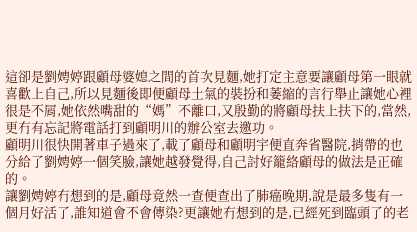這卻是劉娉婷跟顧母婆媳之間的首次見麵,她打定主意要讓顧母第一眼就喜歡上自己,所以見麵後即便顧母土氣的裝扮和萎縮的言行舉止讓她心裡很是不屑,她依然嘴甜的“媽”不離口,又殷勤的將顧母扶上扶下的,當然,更冇有忘記將電話打到顧明川的辦公室去邀功。
顧明川很快開著車子過來了,載了顧母和顧明宇便直奔省醫院,捎帶的也分給了劉娉婷一個笑臉,讓她越發覺得,自己討好籠絡顧母的做法是正確的。
讓劉娉婷冇想到的是,顧母竟然一查便查出了肺癌晚期,說是最多隻有一個月好活了,誰知道會不會傳染?更讓她冇想到的是,已經死到臨頭了的老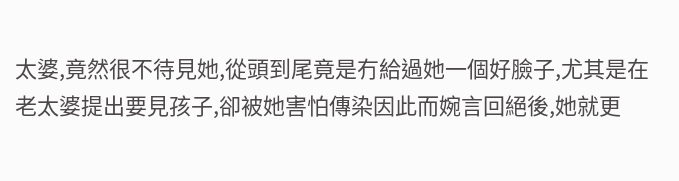太婆,竟然很不待見她,從頭到尾竟是冇給過她一個好臉子,尤其是在老太婆提出要見孩子,卻被她害怕傳染因此而婉言回絕後,她就更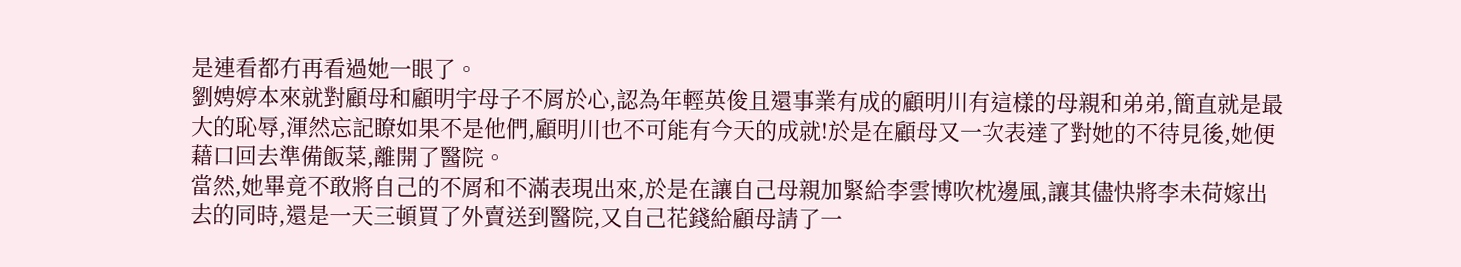是連看都冇再看過她一眼了。
劉娉婷本來就對顧母和顧明宇母子不屑於心,認為年輕英俊且還事業有成的顧明川有這樣的母親和弟弟,簡直就是最大的恥辱,渾然忘記瞭如果不是他們,顧明川也不可能有今天的成就!於是在顧母又一次表達了對她的不待見後,她便藉口回去準備飯菜,離開了醫院。
當然,她畢竟不敢將自己的不屑和不滿表現出來,於是在讓自己母親加緊給李雲博吹枕邊風,讓其儘快將李未荷嫁出去的同時,還是一天三頓買了外賣送到醫院,又自己花錢給顧母請了一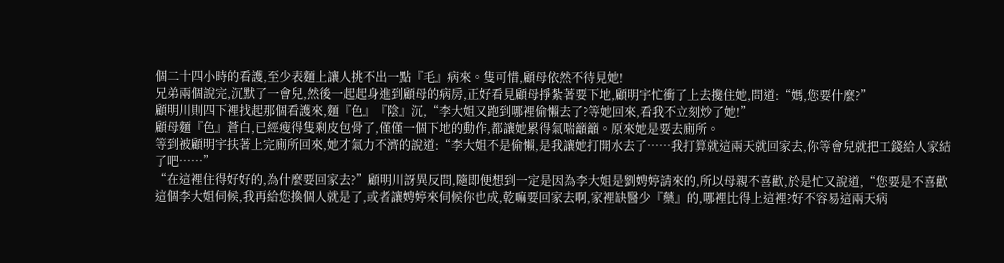個二十四小時的看護,至少表麵上讓人挑不出一點『毛』病來。隻可惜,顧母依然不待見她!
兄弟兩個說完,沉默了一會兒,然後一起起身進到顧母的病房,正好看見顧母掙紮著要下地,顧明宇忙衝了上去攙住她,問道:“媽,您要什麼?”
顧明川則四下裡找起那個看護來,麵『色』『陰』沉,“李大姐又跑到哪裡偷懶去了?等她回來,看我不立刻炒了她!”
顧母麵『色』蒼白,已經瘦得隻剩皮包骨了,僅僅一個下地的動作,都讓她累得氣喘籲籲。原來她是要去廁所。
等到被顧明宇扶著上完廁所回來,她才氣力不濟的說道:“李大姐不是偷懶,是我讓她打開水去了……我打算就這兩天就回家去,你等會兒就把工錢給人家結了吧……”
“在這裡住得好好的,為什麼要回家去?”顧明川訝異反問,隨即便想到一定是因為李大姐是劉娉婷請來的,所以母親不喜歡,於是忙又說道,“您要是不喜歡這個李大姐伺候,我再給您換個人就是了,或者讓娉婷來伺候你也成,乾嘛要回家去啊,家裡缺醫少『藥』的,哪裡比得上這裡?好不容易這兩天病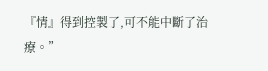『情』得到控製了,可不能中斷了治療。”